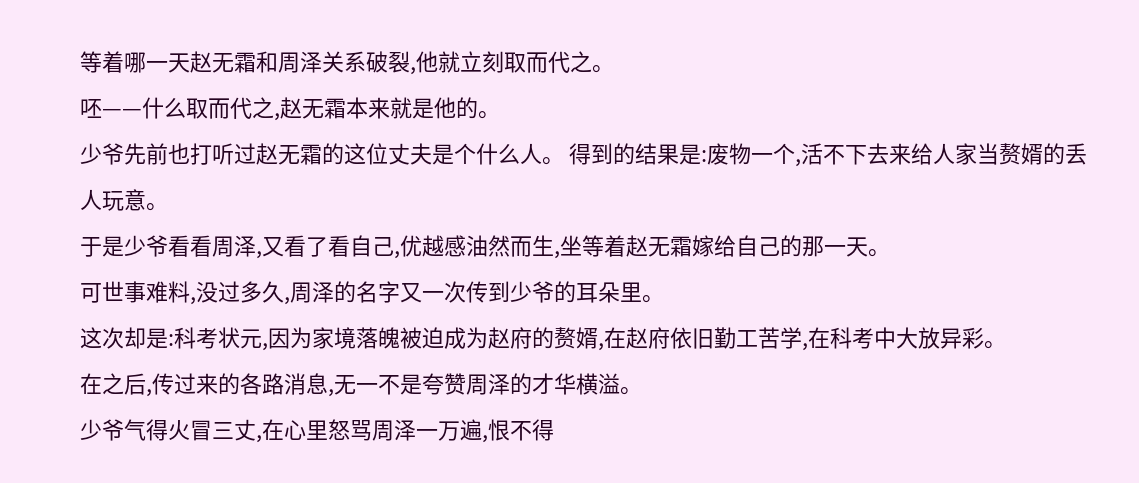等着哪一天赵无霜和周泽关系破裂,他就立刻取而代之。
呸——什么取而代之,赵无霜本来就是他的。
少爷先前也打听过赵无霜的这位丈夫是个什么人。 得到的结果是:废物一个,活不下去来给人家当赘婿的丢人玩意。
于是少爷看看周泽,又看了看自己,优越感油然而生,坐等着赵无霜嫁给自己的那一天。
可世事难料,没过多久,周泽的名字又一次传到少爷的耳朵里。
这次却是:科考状元,因为家境落魄被迫成为赵府的赘婿,在赵府依旧勤工苦学,在科考中大放异彩。
在之后,传过来的各路消息,无一不是夸赞周泽的才华横溢。
少爷气得火冒三丈,在心里怒骂周泽一万遍,恨不得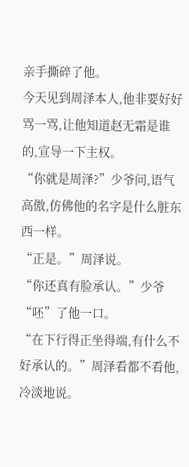亲手撕碎了他。
今天见到周泽本人,他非要好好骂一骂,让他知道赵无霜是谁的,宣导一下主权。
“你就是周泽?”少爷问,语气高傲,仿佛他的名字是什么脏东西一样。
“正是。”周泽说。
“你还真有脸承认。”少爷“呸”了他一口。
“在下行得正坐得端,有什么不好承认的。”周泽看都不看他,冷淡地说。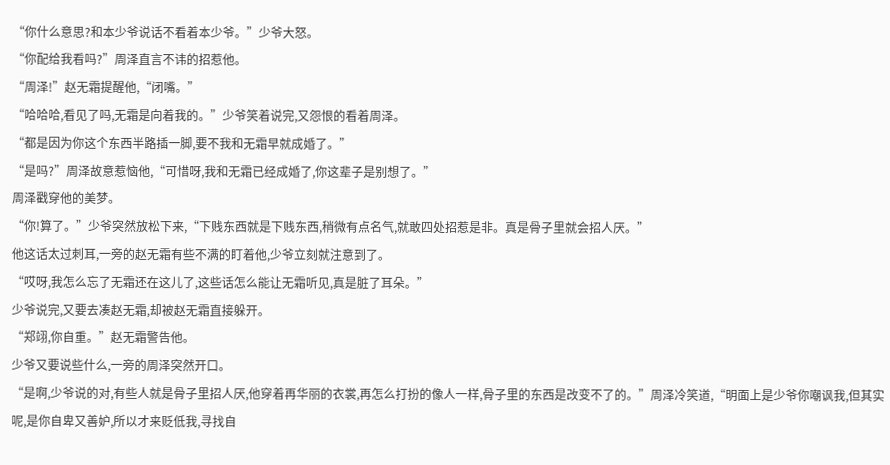“你什么意思?和本少爷说话不看着本少爷。”少爷大怒。
“你配给我看吗?”周泽直言不讳的招惹他。
“周泽!”赵无霜提醒他,“闭嘴。”
“哈哈哈,看见了吗,无霜是向着我的。”少爷笑着说完,又怨恨的看着周泽。
“都是因为你这个东西半路插一脚,要不我和无霜早就成婚了。”
“是吗?”周泽故意惹恼他,“可惜呀,我和无霜已经成婚了,你这辈子是别想了。”
周泽戳穿他的美梦。
“你!算了。”少爷突然放松下来,“下贱东西就是下贱东西,稍微有点名气,就敢四处招惹是非。真是骨子里就会招人厌。”
他这话太过刺耳,一旁的赵无霜有些不满的盯着他,少爷立刻就注意到了。
“哎呀,我怎么忘了无霜还在这儿了,这些话怎么能让无霜听见,真是脏了耳朵。”
少爷说完,又要去凑赵无霜,却被赵无霜直接躲开。
“郑翊,你自重。”赵无霜警告他。
少爷又要说些什么,一旁的周泽突然开口。
“是啊,少爷说的对,有些人就是骨子里招人厌,他穿着再华丽的衣裳,再怎么打扮的像人一样,骨子里的东西是改变不了的。”周泽冷笑道,“明面上是少爷你嘲讽我,但其实呢,是你自卑又善妒,所以才来贬低我,寻找自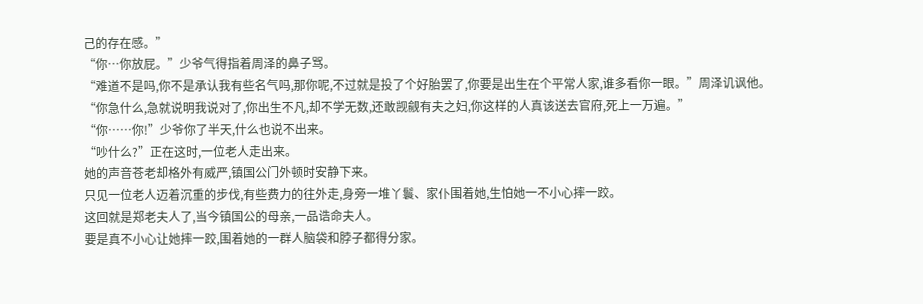己的存在感。”
“你…你放屁。”少爷气得指着周泽的鼻子骂。
“难道不是吗,你不是承认我有些名气吗,那你呢,不过就是投了个好胎罢了,你要是出生在个平常人家,谁多看你一眼。”周泽讥讽他。
“你急什么,急就说明我说对了,你出生不凡,却不学无数,还敢觊觎有夫之妇,你这样的人真该送去官府,死上一万遍。”
“你……你!”少爷你了半天,什么也说不出来。
“吵什么?”正在这时,一位老人走出来。
她的声音苍老却格外有威严,镇国公门外顿时安静下来。
只见一位老人迈着沉重的步伐,有些费力的往外走,身旁一堆丫鬟、家仆围着她,生怕她一不小心摔一跤。
这回就是郑老夫人了,当今镇国公的母亲,一品诰命夫人。
要是真不小心让她摔一跤,围着她的一群人脑袋和脖子都得分家。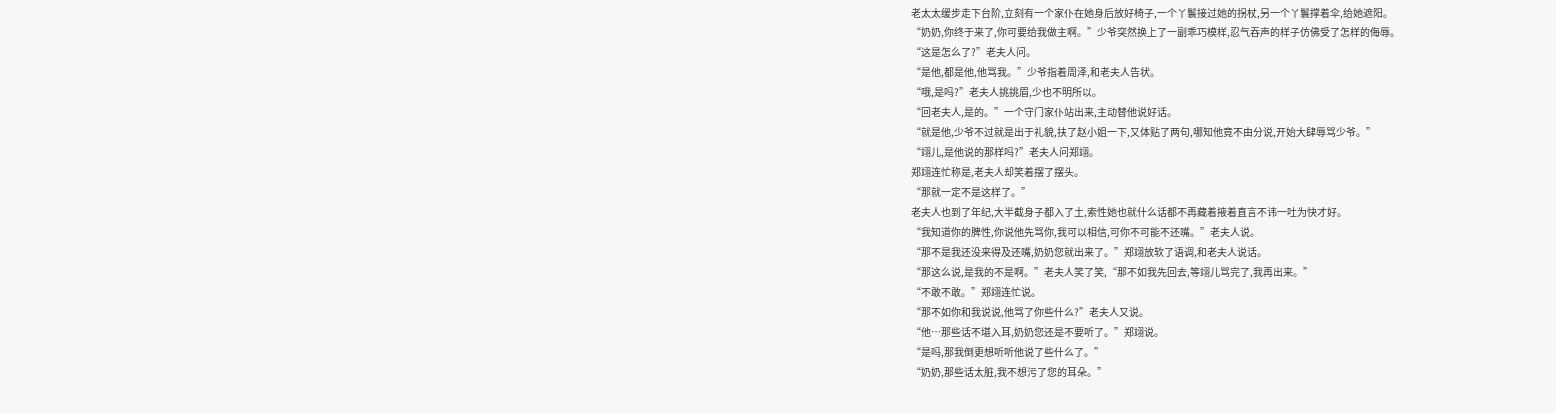老太太缓步走下台阶,立刻有一个家仆在她身后放好椅子,一个丫鬟接过她的拐杖,另一个丫鬟撑着伞,给她遮阳。
“奶奶,你终于来了,你可要给我做主啊。”少爷突然换上了一副乖巧模样,忍气吞声的样子仿佛受了怎样的侮辱。
“这是怎么了?”老夫人问。
“是他,都是他,他骂我。”少爷指着周泽,和老夫人告状。
“哦,是吗?”老夫人挑挑眉,少也不明所以。
“回老夫人,是的。”一个守门家仆站出来,主动替他说好话。
“就是他,少爷不过就是出于礼貌,扶了赵小姐一下,又体贴了两句,哪知他竟不由分说,开始大肆辱骂少爷。”
“翊儿,是他说的那样吗?”老夫人问郑翊。
郑翊连忙称是,老夫人却笑着摆了摆头。
“那就一定不是这样了。”
老夫人也到了年纪,大半截身子都入了土,索性她也就什么话都不再藏着掖着直言不讳一吐为快才好。
“我知道你的脾性,你说他先骂你,我可以相信,可你不可能不还嘴。”老夫人说。
“那不是我还没来得及还嘴,奶奶您就出来了。”郑翊放软了语调,和老夫人说话。
“那这么说,是我的不是啊。”老夫人笑了笑,“那不如我先回去,等翊儿骂完了,我再出来。”
“不敢不敢。”郑翊连忙说。
“那不如你和我说说,他骂了你些什么?”老夫人又说。
“他…那些话不堪入耳,奶奶您还是不要听了。”郑翊说。
“是吗,那我倒更想听听他说了些什么了。”
“奶奶,那些话太脏,我不想污了您的耳朵。”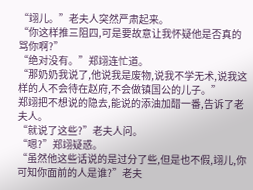“翊儿。”老夫人突然严肃起来。
“你这样推三阻四,可是要故意让我怀疑他是否真的骂你啊?”
“绝对没有。”郑翊连忙道。
“那奶奶我说了,他说我是废物,说我不学无术,说我这样的人不会待在赵府,不会做镇国公的儿子。”
郑翊把不想说的隐去,能说的添油加醋一番,告诉了老夫人。
“就说了这些?”老夫人问。
“嗯?”郑翊疑惑。
“虽然他这些话说的是过分了些,但是也不假,翊儿,你可知你面前的人是谁?”老夫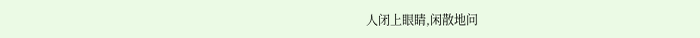人闭上眼睛,闲散地问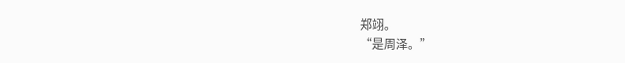郑翊。
“是周泽。”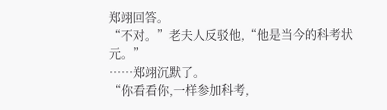郑翊回答。
“不对。”老夫人反驳他,“他是当今的科考状元。”
……郑翊沉默了。
“你看看你,一样参加科考,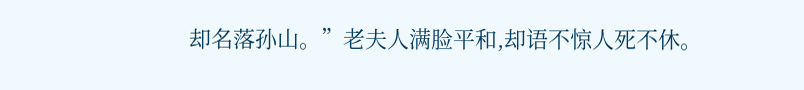却名落孙山。”老夫人满脸平和,却语不惊人死不休。